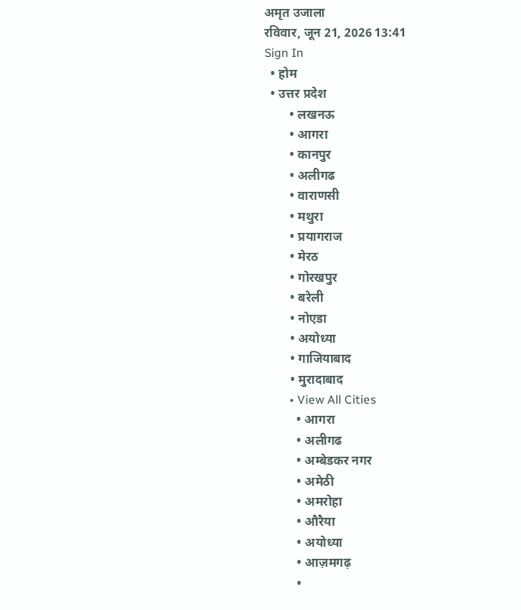अमृत उजाला
रविवार, जून 21, 2026 13:41
Sign In
  • होम
  • उत्तर प्रदेश
        • लखनऊ
        • आगरा
        • कानपुर
        • अलीगढ
        • वाराणसी
        • मथुरा
        • प्रयागराज
        • मेरठ
        • गोरखपुर
        • बरेली
        • नोएडा
        • अयोध्या
        • गाजियाबाद
        • मुरादाबाद
        • View All Cities
          • आगरा
          • अलीगढ
          • अम्बेडकर नगर
          • अमेठी
          • अमरोहा
          • औरैया
          • अयोध्या
          • आज़मगढ़
          •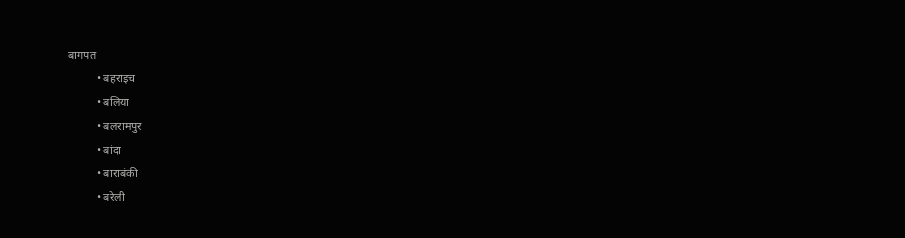बागपत
          • बहराइच
          • बलिया
          • बलरामपुर
          • बांदा
          • बाराबंकी
          • बरेली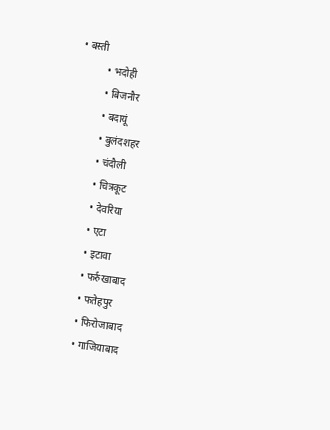• बस्ती
          • भदोही
          • बिजनौर
          • बदायूं
          • बुलंदशहर
          • चंदौली
          • चित्रकूट
          • देवरिया
          • एटा
          • इटावा
          • फर्रुखाबाद
          • फतेहपुर
          • फिरोजाबाद
          • गाजियाबाद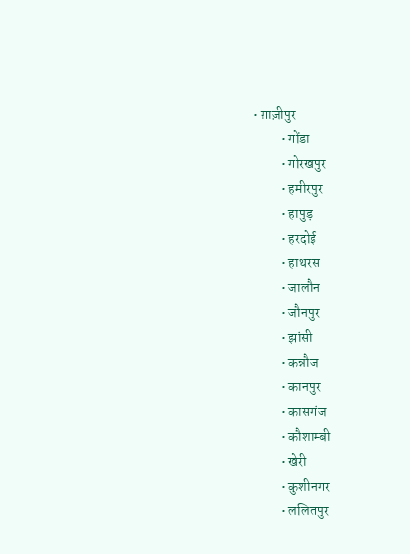• ग़ाज़ीपुर
          • गोंडा
          • गोरखपुर
          • हमीरपुर
          • हापुड़
          • हरदोई
          • हाथरस
          • जालौन
          • जौनपुर
          • झांसी
          • कन्नौज
          • कानपुर
          • कासगंज
          • कौशाम्बी
          • खेरी
          • कुशीनगर
          • ललितपुर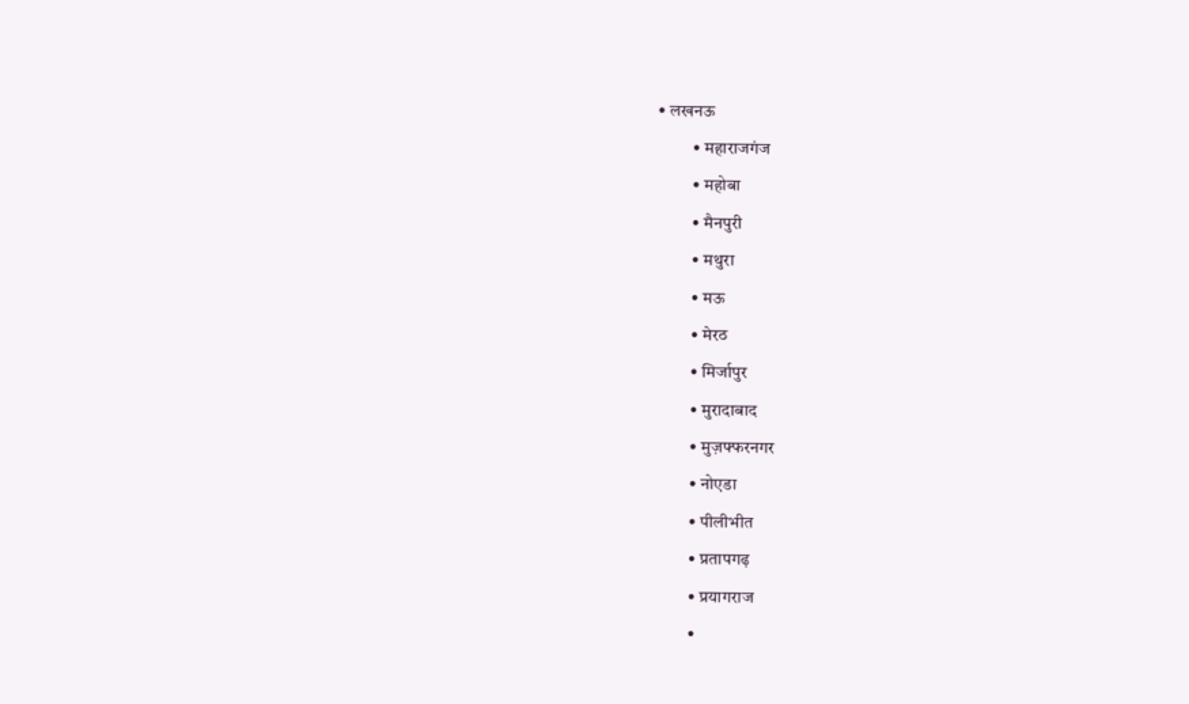• लखनऊ
          • महाराजगंज
          • महोबा
          • मैनपुरी
          • मथुरा
          • मऊ
          • मेरठ
          • मिर्जापुर
          • मुरादाबाद
          • मुज़फ्फरनगर
          • नोएडा
          • पीलीभीत
          • प्रतापगढ़
          • प्रयागराज
          •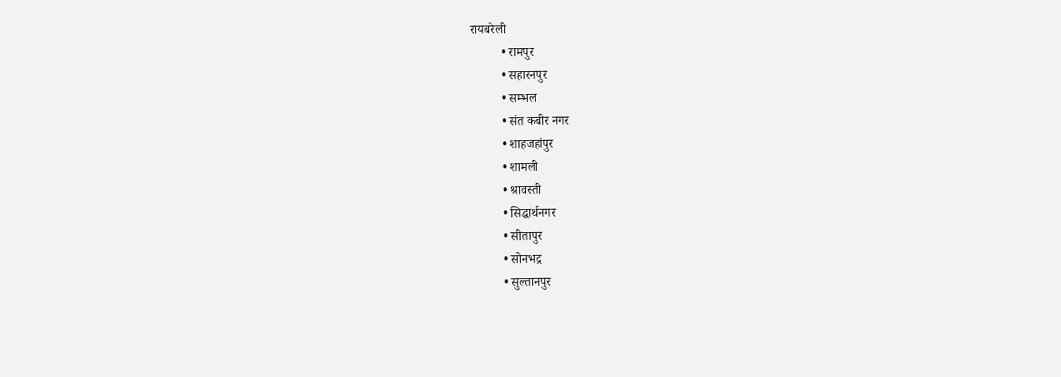रायबरेली
          • रामपुर
          • सहारनपुर
          • सम्भल
          • संत कबीर नगर
          • शाहजहांपुर
          • शामली
          • श्रावस्ती
          • सिद्धार्थनगर
          • सीतापुर
          • सोनभद्र
          • सुल्तानपुर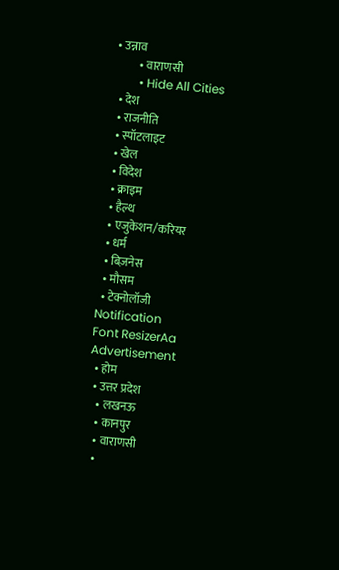• उन्नाव
          • वाराणसी
        • Hide All Cities
  • देश
  • राजनीति
  • स्पॉटलाइट
  • खेल
  • विदेश
  • क्राइम
  • हैल्थ
  • एजुकेशन/करियर
  • धर्म
  • बिज़नेस
  • मौसम
  • टेक्नोलॉजी
Notification
Font ResizerAa
Advertisement
  • होम
  • उत्तर प्रदेश
    • लखनऊ
    • कानपुर
    • वाराणसी
    •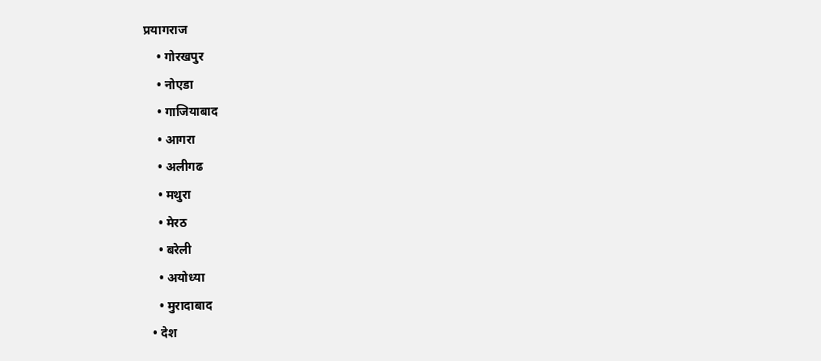प्रयागराज
    • गोरखपुर
    • नोएडा
    • गाजियाबाद
    • आगरा
    • अलीगढ
    • मथुरा
    • मेरठ
    • बरेली
    • अयोध्या
    • मुरादाबाद
  • देश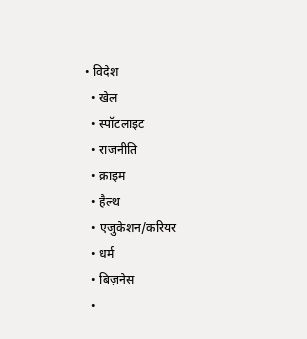• विदेश
  • खेल
  • स्पॉटलाइट
  • राजनीति
  • क्राइम
  • हैल्थ
  • एजुकेशन/करियर
  • धर्म
  • बिज़नेस
  •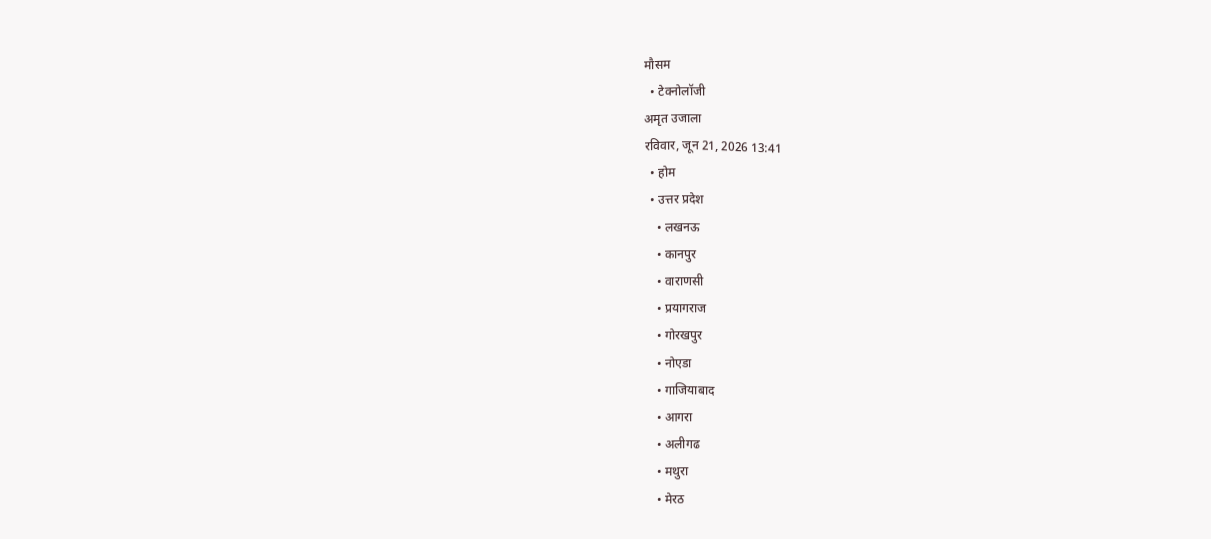मौसम
  • टेक्नोलॉजी
अमृत उजाला
रविवार, जून 21, 2026 13:41
  • होम
  • उत्तर प्रदेश
    • लखनऊ
    • कानपुर
    • वाराणसी
    • प्रयागराज
    • गोरखपुर
    • नोएडा
    • गाजियाबाद
    • आगरा
    • अलीगढ
    • मथुरा
    • मेरठ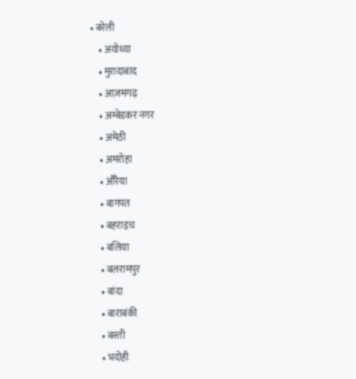• बरेली
    • अयोध्या
    • मुरादाबाद
    • आज़मगढ़
    • अम्बेडकर नगर
    • अमेठी
    • अमरोहा
    • औरैया
    • बागपत
    • बहराइच
    • बलिया
    • बलरामपुर
    • बांदा
    • बाराबंकी
    • बस्ती
    • भदोही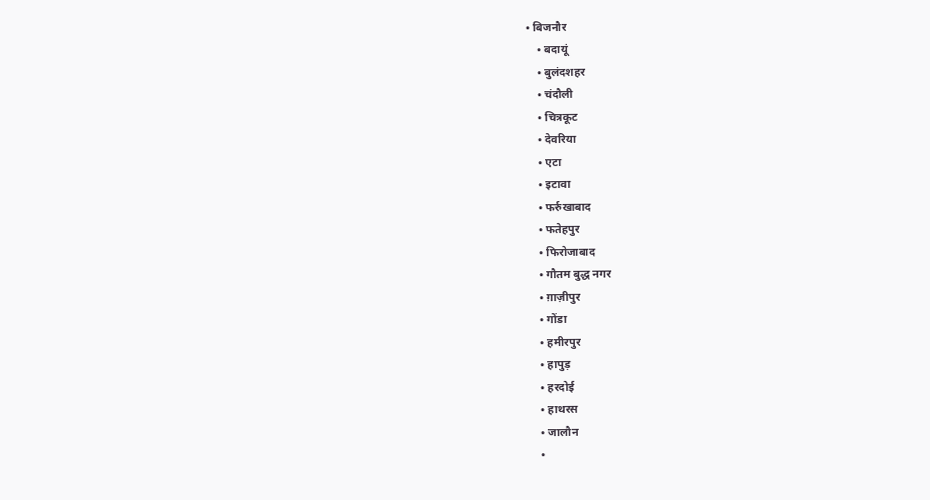• बिजनौर
    • बदायूं
    • बुलंदशहर
    • चंदौली
    • चित्रकूट
    • देवरिया
    • एटा
    • इटावा
    • फर्रुखाबाद
    • फतेहपुर
    • फिरोजाबाद
    • गौतम बुद्ध नगर
    • ग़ाज़ीपुर
    • गोंडा
    • हमीरपुर
    • हापुड़
    • हरदोई
    • हाथरस
    • जालौन
    •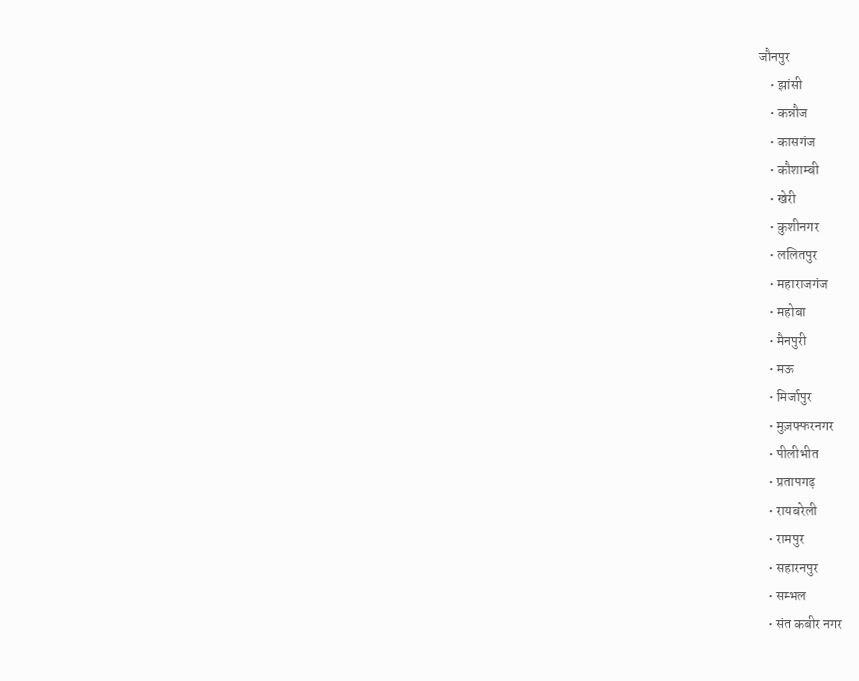जौनपुर
    • झांसी
    • कन्नौज
    • कासगंज
    • कौशाम्बी
    • खेरी
    • कुशीनगर
    • ललितपुर
    • महाराजगंज
    • महोबा
    • मैनपुरी
    • मऊ
    • मिर्जापुर
    • मुज़फ्फरनगर
    • पीलीभीत
    • प्रतापगढ़
    • रायबरेली
    • रामपुर
    • सहारनपुर
    • सम्भल
    • संत कबीर नगर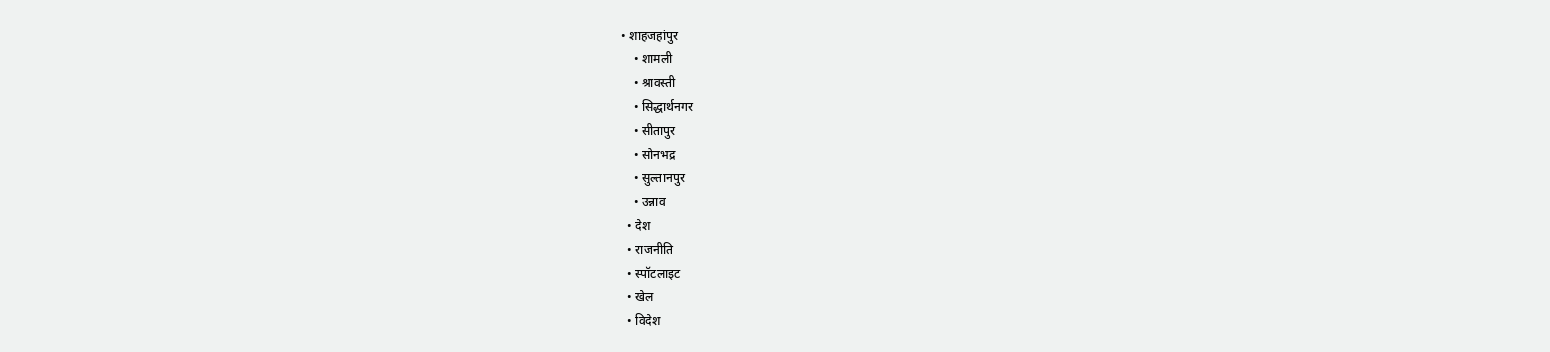• शाहजहांपुर
    • शामली
    • श्रावस्ती
    • सिद्धार्थनगर
    • सीतापुर
    • सोनभद्र
    • सुल्तानपुर
    • उन्नाव
  • देश
  • राजनीति
  • स्पॉटलाइट
  • खेल
  • विदेश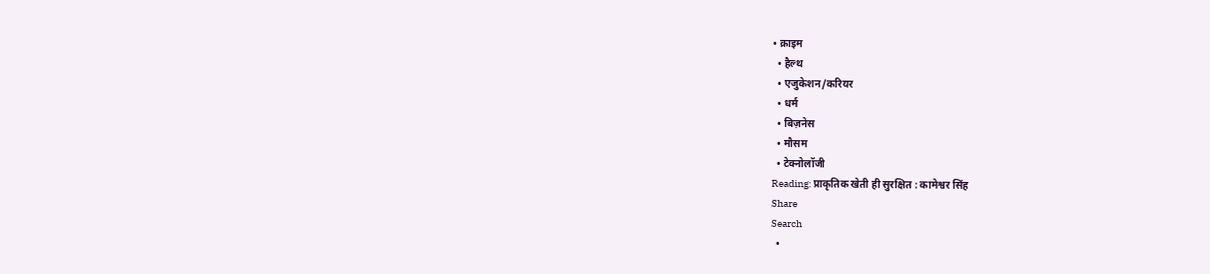• क्राइम
  • हैल्थ
  • एजुकेशन/करियर
  • धर्म
  • बिज़नेस
  • मौसम
  • टेक्नोलॉजी
Reading: प्राकृतिक खेती ही सुरक्षित : कामेश्वर सिंह
Share
Search
  •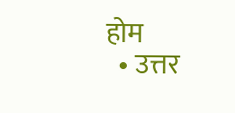होम
  • उत्तर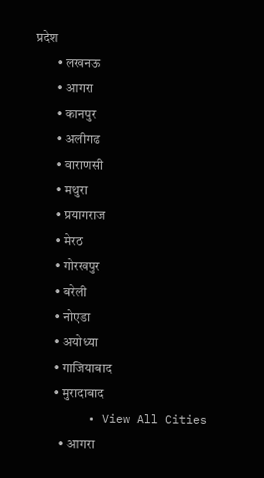प्रदेश
        • लखनऊ
        • आगरा
        • कानपुर
        • अलीगढ
        • वाराणसी
        • मथुरा
        • प्रयागराज
        • मेरठ
        • गोरखपुर
        • बरेली
        • नोएडा
        • अयोध्या
        • गाजियाबाद
        • मुरादाबाद
        • View All Cities
          • आगरा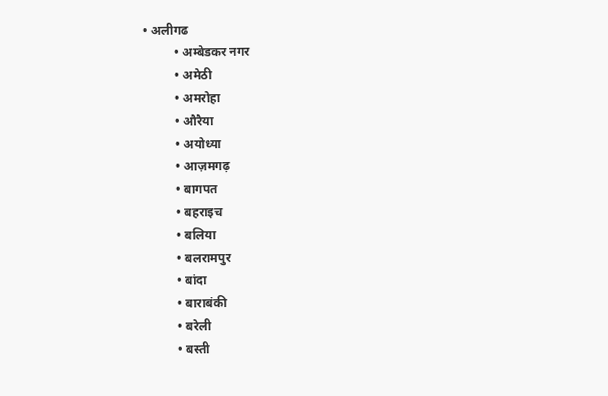• अलीगढ
          • अम्बेडकर नगर
          • अमेठी
          • अमरोहा
          • औरैया
          • अयोध्या
          • आज़मगढ़
          • बागपत
          • बहराइच
          • बलिया
          • बलरामपुर
          • बांदा
          • बाराबंकी
          • बरेली
          • बस्ती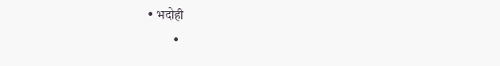• भदोही
          •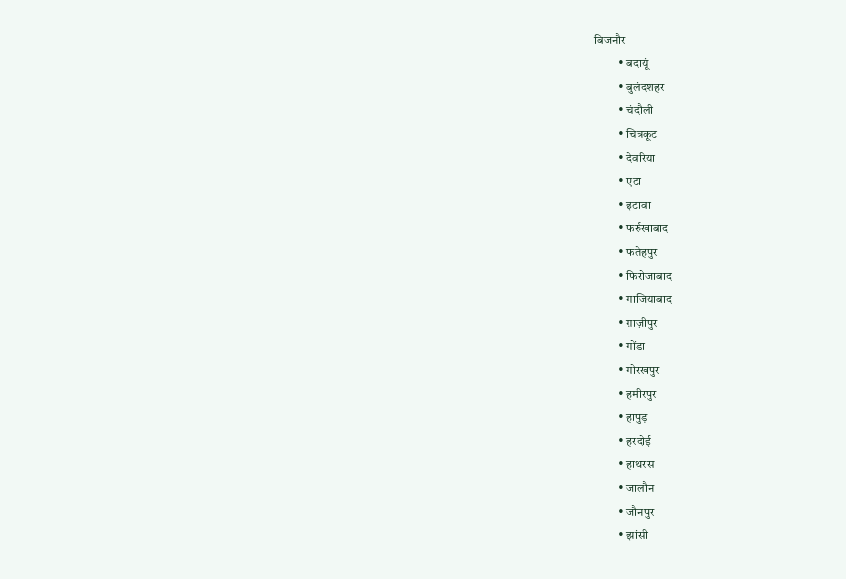बिजनौर
          • बदायूं
          • बुलंदशहर
          • चंदौली
          • चित्रकूट
          • देवरिया
          • एटा
          • इटावा
          • फर्रुखाबाद
          • फतेहपुर
          • फिरोजाबाद
          • गाजियाबाद
          • ग़ाज़ीपुर
          • गोंडा
          • गोरखपुर
          • हमीरपुर
          • हापुड़
          • हरदोई
          • हाथरस
          • जालौन
          • जौनपुर
          • झांसी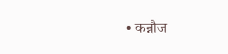• कन्नौज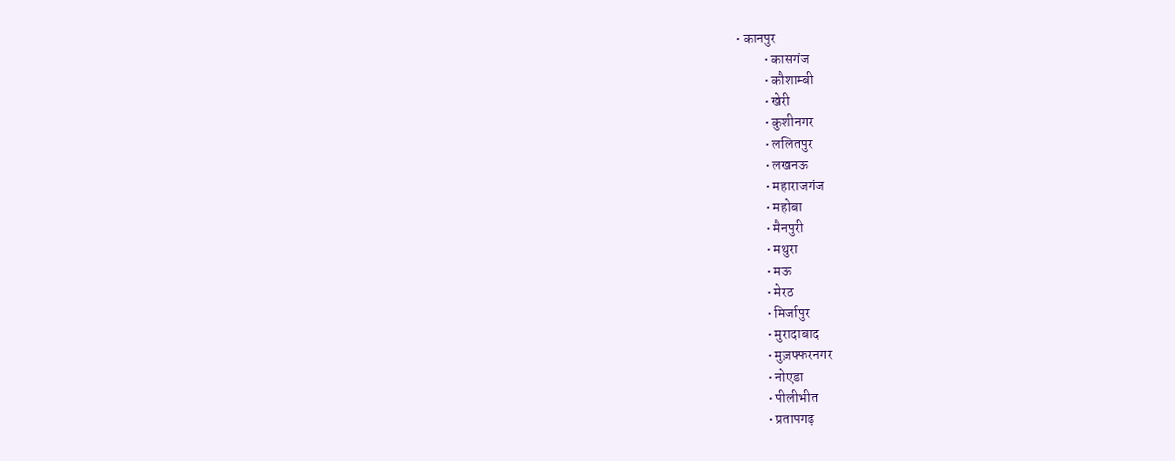• कानपुर
          • कासगंज
          • कौशाम्बी
          • खेरी
          • कुशीनगर
          • ललितपुर
          • लखनऊ
          • महाराजगंज
          • महोबा
          • मैनपुरी
          • मथुरा
          • मऊ
          • मेरठ
          • मिर्जापुर
          • मुरादाबाद
          • मुज़फ्फरनगर
          • नोएडा
          • पीलीभीत
          • प्रतापगढ़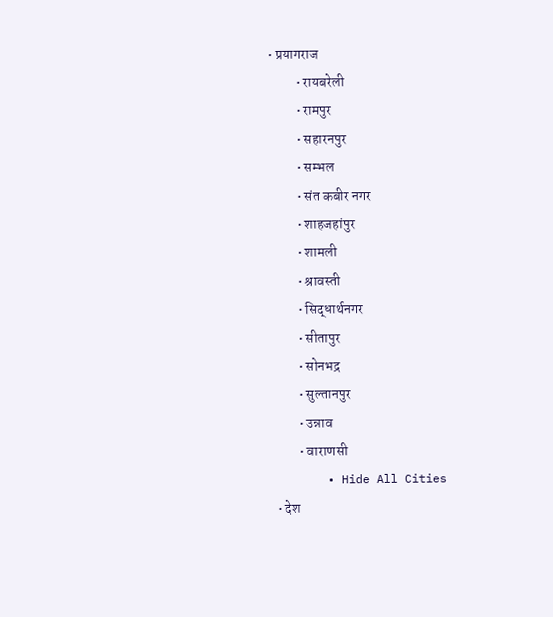• प्रयागराज
          • रायबरेली
          • रामपुर
          • सहारनपुर
          • सम्भल
          • संत कबीर नगर
          • शाहजहांपुर
          • शामली
          • श्रावस्ती
          • सिद्धार्थनगर
          • सीतापुर
          • सोनभद्र
          • सुल्तानपुर
          • उन्नाव
          • वाराणसी
        • Hide All Cities
  • देश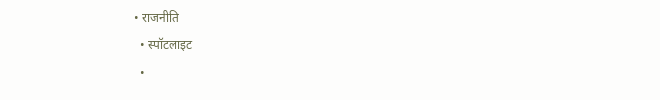• राजनीति
  • स्पॉटलाइट
  •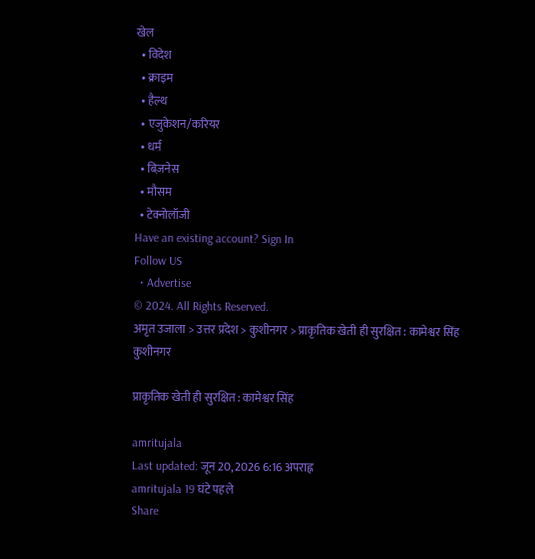खेल
  • विदेश
  • क्राइम
  • हैल्थ
  • एजुकेशन/करियर
  • धर्म
  • बिज़नेस
  • मौसम
  • टेक्नोलॉजी
Have an existing account? Sign In
Follow US
  • Advertise
© 2024. All Rights Reserved.
अमृत उजाला > उत्तर प्रदेश > कुशीनगर > प्राकृतिक खेती ही सुरक्षित : कामेश्वर सिंह
कुशीनगर

प्राकृतिक खेती ही सुरक्षित : कामेश्वर सिंह

amritujala
Last updated: जून 20, 2026 6:16 अपराह्न
amritujala 19 घंटे पहले
Share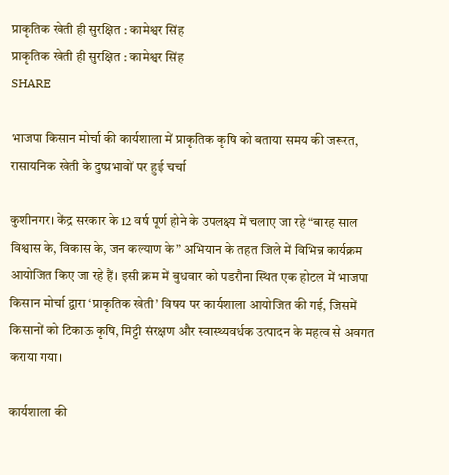प्राकृतिक खेती ही सुरक्षित : कामेश्वर सिंह
प्राकृतिक खेती ही सुरक्षित : कामेश्वर सिंह
SHARE

भाजपा किसान मोर्चा की कार्यशाला में प्राकृतिक कृषि को बताया समय की जरूरत, रासायनिक खेती के दुष्प्रभावों पर हुई चर्चा

कुशीनगर। केंद्र सरकार के 12 वर्ष पूर्ण होने के उपलक्ष्य में चलाए जा रहे “बारह साल विश्वास के, विकास के, जन कल्याण के” अभियान के तहत जिले में विभिन्न कार्यक्रम आयोजित किए जा रहे हैं। इसी क्रम में बुधवार को पडरौना स्थित एक होटल में भाजपा किसान मोर्चा द्वारा ‘प्राकृतिक खेती’ विषय पर कार्यशाला आयोजित की गई, जिसमें किसानों को टिकाऊ कृषि, मिट्टी संरक्षण और स्वास्थ्यवर्धक उत्पादन के महत्व से अवगत कराया गया।

कार्यशाला की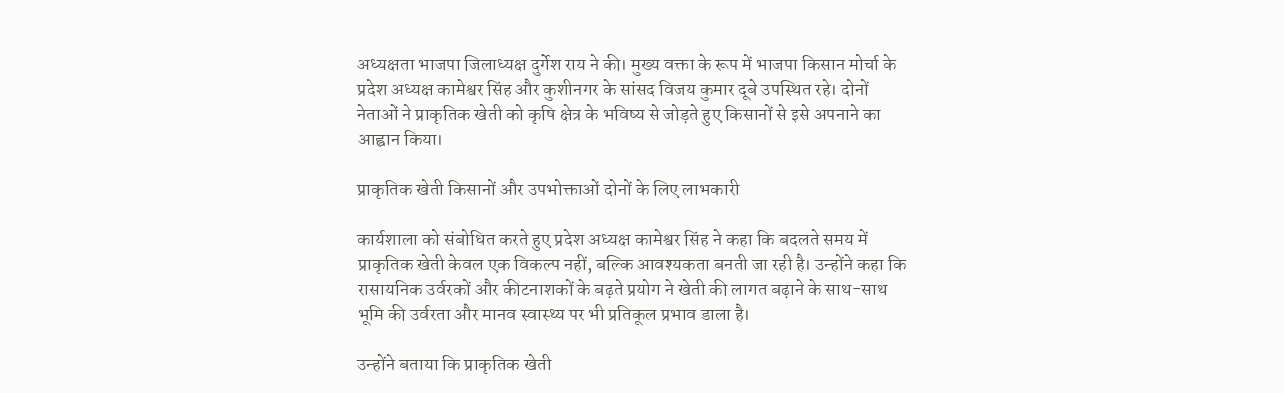अध्यक्षता भाजपा जिलाध्यक्ष दुर्गेश राय ने की। मुख्य वक्ता के रूप में भाजपा किसान मोर्चा के प्रदेश अध्यक्ष कामेश्वर सिंह और कुशीनगर के सांसद विजय कुमार दूबे उपस्थित रहे। दोनों नेताओं ने प्राकृतिक खेती को कृषि क्षेत्र के भविष्य से जोड़ते हुए किसानों से इसे अपनाने का आह्वान किया।

प्राकृतिक खेती किसानों और उपभोक्ताओं दोनों के लिए लाभकारी

कार्यशाला को संबोधित करते हुए प्रदेश अध्यक्ष कामेश्वर सिंह ने कहा कि बदलते समय में प्राकृतिक खेती केवल एक विकल्प नहीं, बल्कि आवश्यकता बनती जा रही है। उन्होंने कहा कि रासायनिक उर्वरकों और कीटनाशकों के बढ़ते प्रयोग ने खेती की लागत बढ़ाने के साथ-साथ भूमि की उर्वरता और मानव स्वास्थ्य पर भी प्रतिकूल प्रभाव डाला है।

उन्होंने बताया कि प्राकृतिक खेती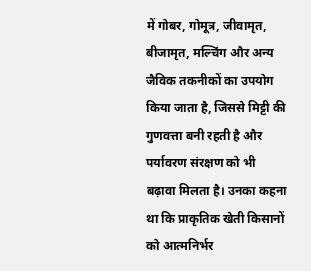में गोबर, गोमूत्र, जीवामृत, बीजामृत, मल्चिंग और अन्य जैविक तकनीकों का उपयोग किया जाता है, जिससे मिट्टी की गुणवत्ता बनी रहती है और पर्यावरण संरक्षण को भी बढ़ावा मिलता है। उनका कहना था कि प्राकृतिक खेती किसानों को आत्मनिर्भर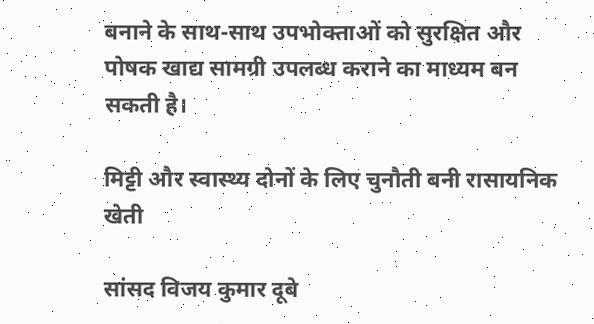बनाने के साथ-साथ उपभोक्ताओं को सुरक्षित और पोषक खाद्य सामग्री उपलब्ध कराने का माध्यम बन सकती है।

मिट्टी और स्वास्थ्य दोनों के लिए चुनौती बनी रासायनिक खेती

सांसद विजय कुमार दूबे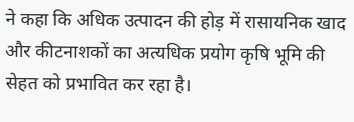ने कहा कि अधिक उत्पादन की होड़ में रासायनिक खाद और कीटनाशकों का अत्यधिक प्रयोग कृषि भूमि की सेहत को प्रभावित कर रहा है।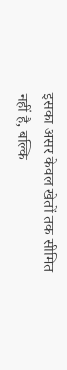इसका असर केवल खेतों तक सीमित नहीं है, बल्कि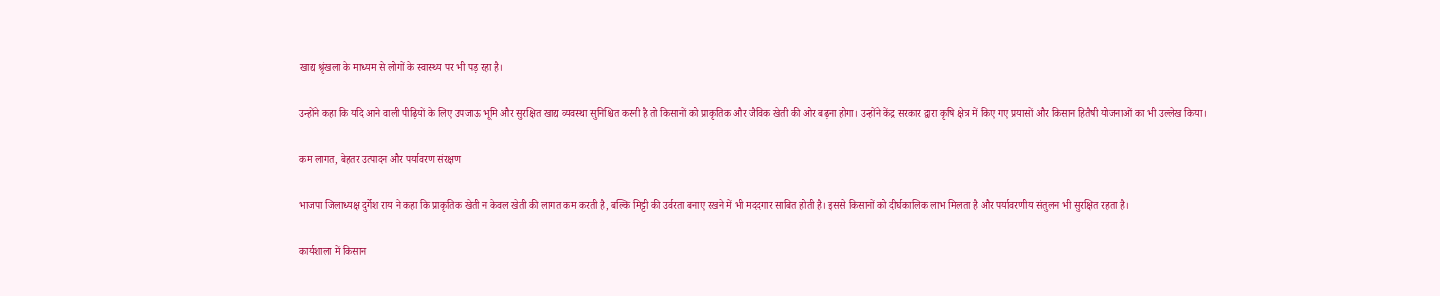खाद्य श्रृंखला के माध्यम से लोगों के स्वास्थ्य पर भी पड़ रहा है।

उन्होंने कहा कि यदि आने वाली पीढ़ियों के लिए उपजाऊ भूमि और सुरक्षित खाद्य व्यवस्था सुनिश्चित करनी है तो किसानों को प्राकृतिक और जैविक खेती की ओर बढ़ना होगा। उन्होंने केंद्र सरकार द्वारा कृषि क्षेत्र में किए गए प्रयासों और किसान हितैषी योजनाओं का भी उल्लेख किया।

कम लागत, बेहतर उत्पादन और पर्यावरण संरक्षण

भाजपा जिलाध्यक्ष दुर्गेश राय ने कहा कि प्राकृतिक खेती न केवल खेती की लागत कम करती है, बल्कि मिट्टी की उर्वरता बनाए रखने में भी मददगार साबित होती है। इससे किसानों को दीर्घकालिक लाभ मिलता है और पर्यावरणीय संतुलन भी सुरक्षित रहता है।

कार्यशाला में किसान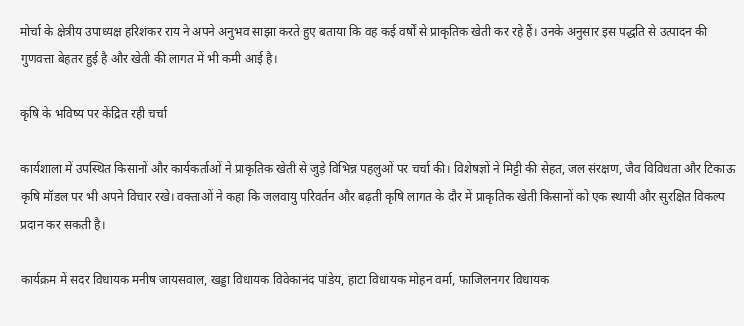मोर्चा के क्षेत्रीय उपाध्यक्ष हरिशंकर राय ने अपने अनुभव साझा करते हुए बताया कि वह कई वर्षों से प्राकृतिक खेती कर रहे हैं। उनके अनुसार इस पद्धति से उत्पादन की गुणवत्ता बेहतर हुई है और खेती की लागत में भी कमी आई है।

कृषि के भविष्य पर केंद्रित रही चर्चा

कार्यशाला में उपस्थित किसानों और कार्यकर्ताओं ने प्राकृतिक खेती से जुड़े विभिन्न पहलुओं पर चर्चा की। विशेषज्ञों ने मिट्टी की सेहत, जल संरक्षण, जैव विविधता और टिकाऊ कृषि मॉडल पर भी अपने विचार रखे। वक्ताओं ने कहा कि जलवायु परिवर्तन और बढ़ती कृषि लागत के दौर में प्राकृतिक खेती किसानों को एक स्थायी और सुरक्षित विकल्प प्रदान कर सकती है।

कार्यक्रम में सदर विधायक मनीष जायसवाल, खड्डा विधायक विवेकानंद पांडेय, हाटा विधायक मोहन वर्मा, फाजिलनगर विधायक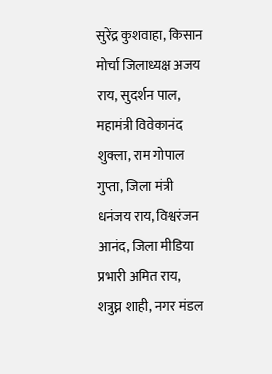सुरेंद्र कुशवाहा, किसान मोर्चा जिलाध्यक्ष अजय राय, सुदर्शन पाल, महामंत्री विवेकानंद शुक्ला, राम गोपाल गुप्ता, जिला मंत्री धनंजय राय, विश्वरंजन आनंद, जिला मीडिया प्रभारी अमित राय, शत्रुघ्न शाही, नगर मंडल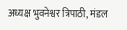अध्यक्ष भुवनेश्वर त्रिपाठी, मंडल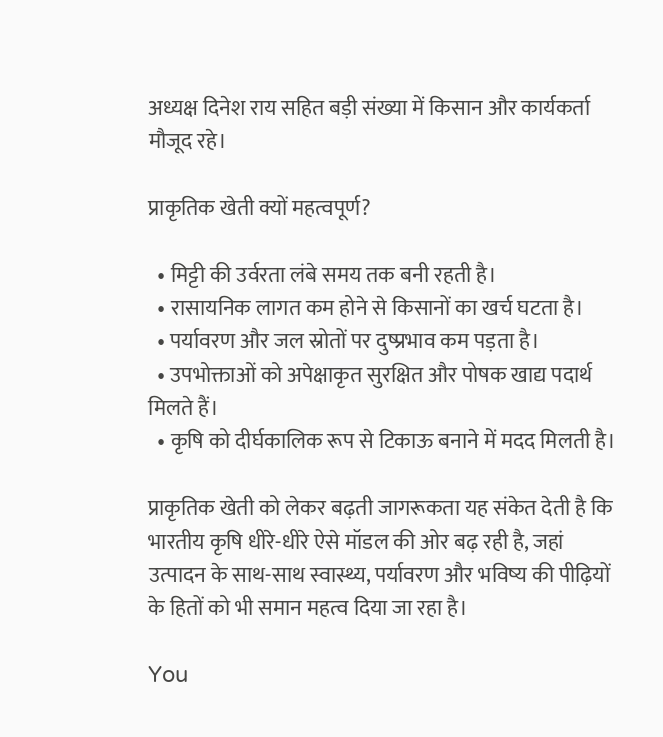अध्यक्ष दिनेश राय सहित बड़ी संख्या में किसान और कार्यकर्ता मौजूद रहे।

प्राकृतिक खेती क्यों महत्वपूर्ण?

  • मिट्टी की उर्वरता लंबे समय तक बनी रहती है।
  • रासायनिक लागत कम होने से किसानों का खर्च घटता है।
  • पर्यावरण और जल स्रोतों पर दुष्प्रभाव कम पड़ता है।
  • उपभोक्ताओं को अपेक्षाकृत सुरक्षित और पोषक खाद्य पदार्थ मिलते हैं।
  • कृषि को दीर्घकालिक रूप से टिकाऊ बनाने में मदद मिलती है।

प्राकृतिक खेती को लेकर बढ़ती जागरूकता यह संकेत देती है कि भारतीय कृषि धीरे-धीरे ऐसे मॉडल की ओर बढ़ रही है, जहां उत्पादन के साथ-साथ स्वास्थ्य, पर्यावरण और भविष्य की पीढ़ियों के हितों को भी समान महत्व दिया जा रहा है।

You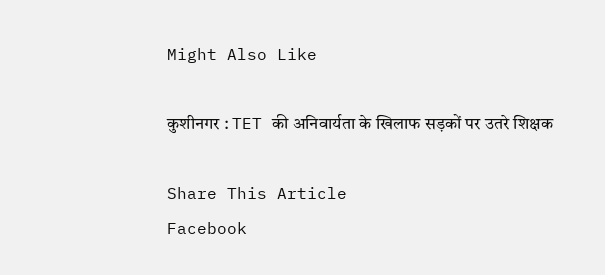Might Also Like

कुशीनगर : TET की अनिवार्यता के खिलाफ सड़कों पर उतरे शिक्षक

Share This Article
Facebook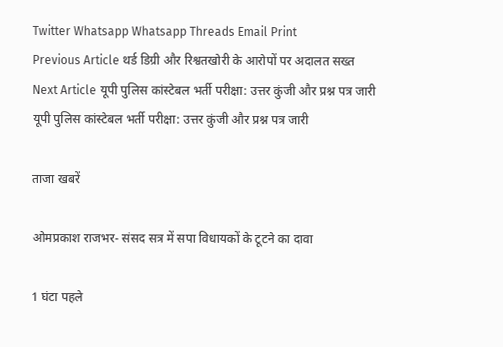Twitter Whatsapp Whatsapp Threads Email Print
Previous Article थर्ड डिग्री और रिश्वतखोरी के आरोपों पर अदालत सख्त
Next Article यूपी पुलिस कांस्टेबल भर्ती परीक्षा: उत्तर कुंजी और प्रश्न पत्र जारी यूपी पुलिस कांस्टेबल भर्ती परीक्षा: उत्तर कुंजी और प्रश्न पत्र जारी

ताजा खबरें

ओमप्रकाश राजभर- संसद सत्र में सपा विधायकों के टूटने का दावा

1 घंटा पहले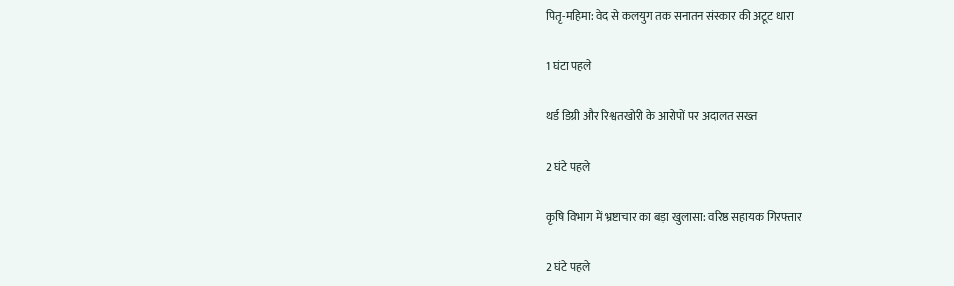पितृ-महिमा: वेद से कलयुग तक सनातन संस्कार की अटूट धारा

1 घंटा पहले

थर्ड डिग्री और रिश्वतखोरी के आरोपों पर अदालत सख्त

2 घंटे पहले

कृषि विभाग में भ्रष्टाचार का बड़ा खुलासा: वरिष्ठ सहायक गिरफ्तार

2 घंटे पहले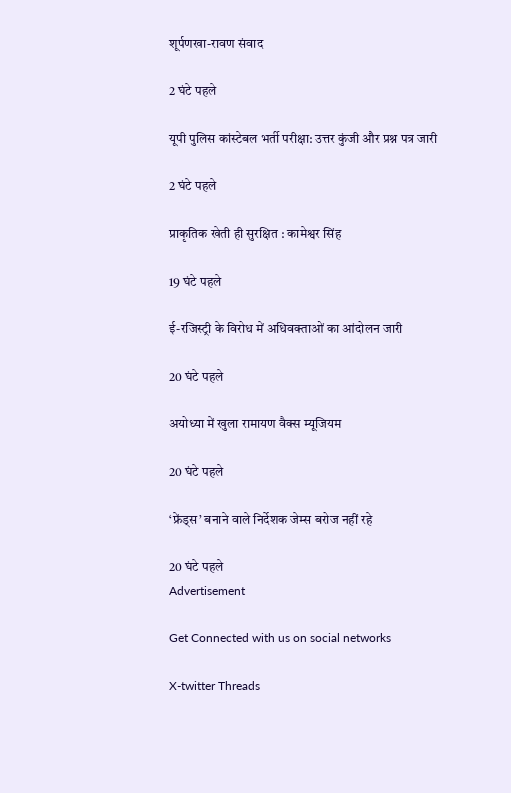शूर्पणखा-रावण संवाद

2 घंटे पहले

यूपी पुलिस कांस्टेबल भर्ती परीक्षा: उत्तर कुंजी और प्रश्न पत्र जारी

2 घंटे पहले

प्राकृतिक खेती ही सुरक्षित : कामेश्वर सिंह

19 घंटे पहले

ई-रजिस्ट्री के विरोध में अधिवक्ताओं का आंदोलन जारी

20 घंटे पहले

अयोध्या में खुला रामायण वैक्स म्यूजियम

20 घंटे पहले

‘फ्रेंड्स’ बनाने वाले निर्देशक जेम्स बरोज नहीं रहे

20 घंटे पहले
Advertisement

Get Connected with us on social networks

X-twitter Threads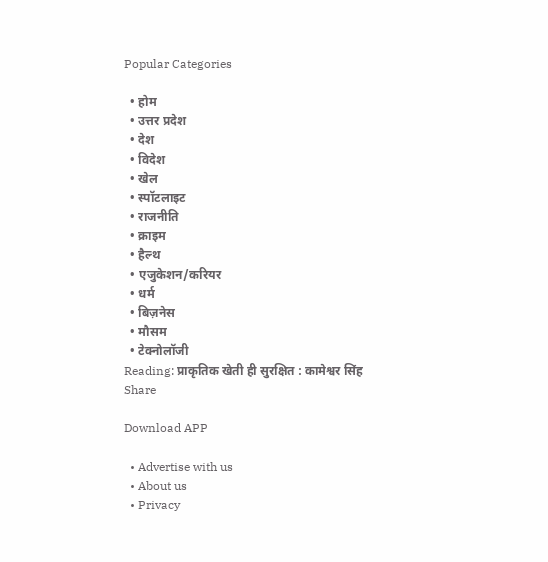Popular Categories

  • होम
  • उत्तर प्रदेश
  • देश
  • विदेश
  • खेल
  • स्पॉटलाइट
  • राजनीति
  • क्राइम
  • हैल्थ
  • एजुकेशन/करियर
  • धर्म
  • बिज़नेस
  • मौसम
  • टेक्नोलॉजी
Reading: प्राकृतिक खेती ही सुरक्षित : कामेश्वर सिंह
Share

Download APP

  • Advertise with us
  • About us
  • Privacy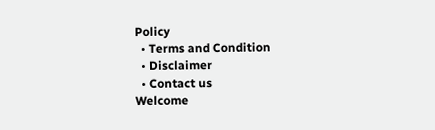Policy
  • Terms and Condition
  • Disclaimer
  • Contact us
Welcome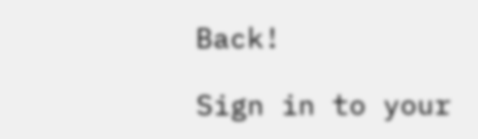Back!

Sign in to your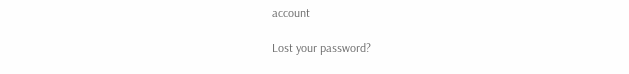account

Lost your password?